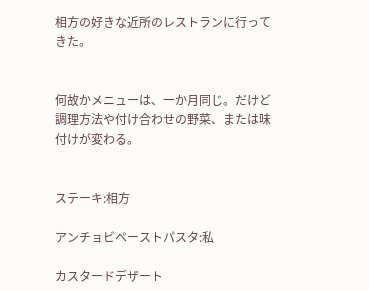相方の好きな近所のレストランに行ってきた。


何故かメニューは、一か月同じ。だけど調理方法や付け合わせの野菜、または味付けが変わる。


ステーキ:相方

アンチョビペーストパスタ:私

カスタードデザート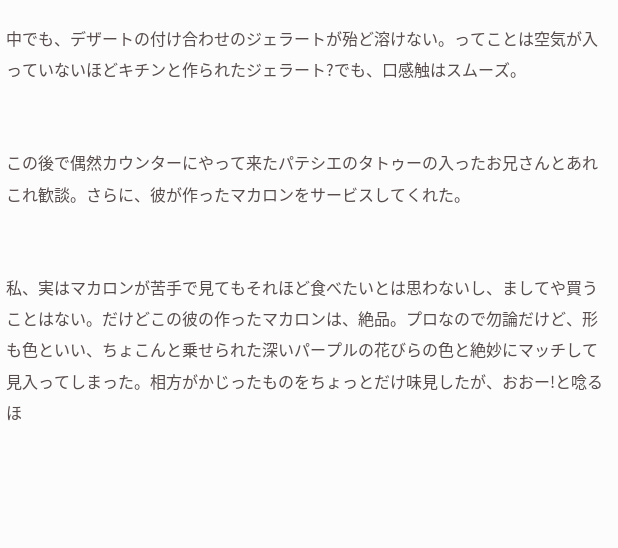中でも、デザートの付け合わせのジェラートが殆ど溶けない。ってことは空気が入っていないほどキチンと作られたジェラート?でも、口感触はスムーズ。


この後で偶然カウンターにやって来たパテシエのタトゥーの入ったお兄さんとあれこれ歓談。さらに、彼が作ったマカロンをサービスしてくれた。


私、実はマカロンが苦手で見てもそれほど食べたいとは思わないし、ましてや買うことはない。だけどこの彼の作ったマカロンは、絶品。プロなので勿論だけど、形も色といい、ちょこんと乗せられた深いパープルの花びらの色と絶妙にマッチして見入ってしまった。相方がかじったものをちょっとだけ味見したが、おおー!と唸るほ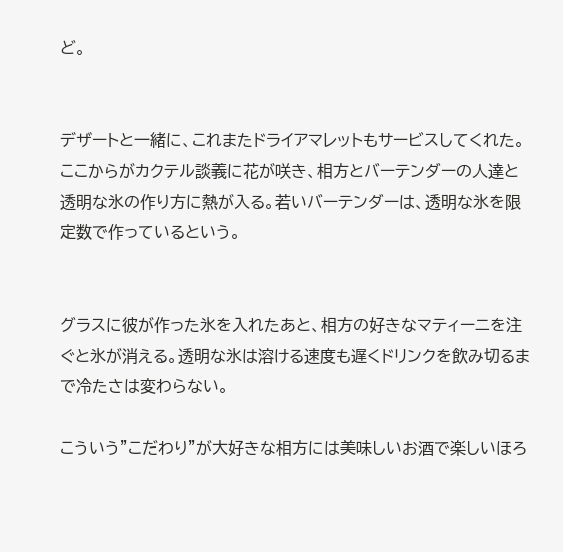ど。


デザートと一緒に、これまたドライアマレットもサービスしてくれた。ここからがカクテル談義に花が咲き、相方とバーテンダーの人達と透明な氷の作り方に熱が入る。若いバーテンダーは、透明な氷を限定数で作っているという。


グラスに彼が作った氷を入れたあと、相方の好きなマティーニを注ぐと氷が消える。透明な氷は溶ける速度も遅くドリンクを飲み切るまで冷たさは変わらない。

こういう”こだわり”が大好きな相方には美味しいお酒で楽しいほろ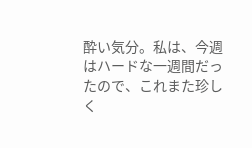酔い気分。私は、今週はハードな一週間だったので、これまた珍しく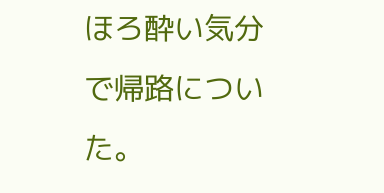ほろ酔い気分で帰路についた。